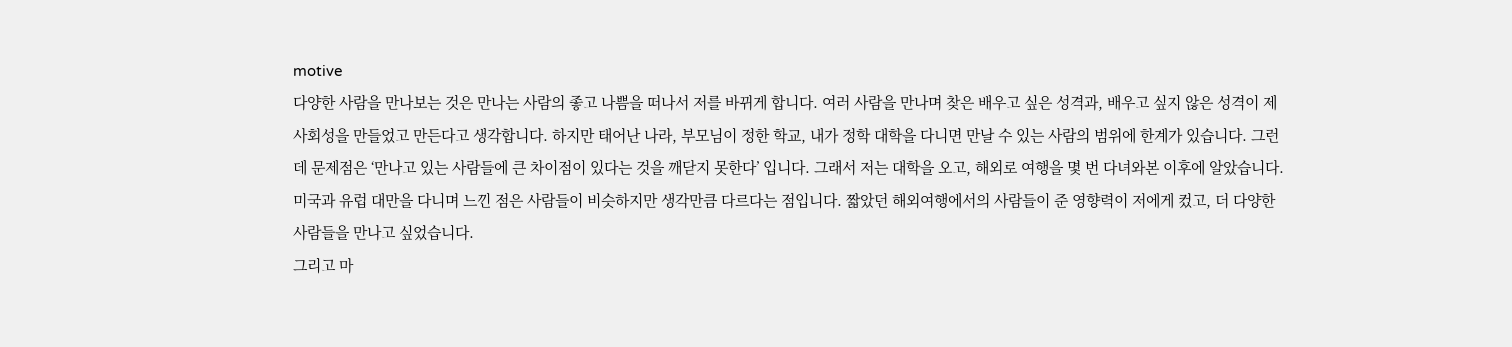motive
다양한 사람을 만나보는 것은 만나는 사람의 좋고 나쁨을 떠나서 저를 바뀌게 합니다. 여러 사람을 만나며 찾은 배우고 싶은 성격과, 배우고 싶지 않은 성격이 제 사회성을 만들었고 만든다고 생각합니다. 하지만 태어난 나라, 부모님이 정한 학교, 내가 정학 대학을 다니면 만날 수 있는 사람의 범위에 한계가 있습니다. 그런데 문제점은 ‘만나고 있는 사람들에 큰 차이점이 있다는 것을 깨닫지 못한다’ 입니다. 그래서 저는 대학을 오고, 해외로 여행을 몇 번 다녀와본 이후에 알았습니다. 미국과 유럽 대만을 다니며 느낀 점은 사람들이 비슷하지만 생각만큼 다르다는 점입니다. 짧았던 해외여행에서의 사람들이 준 영향력이 저에게 컸고, 더 다양한 사람들을 만나고 싶었습니다.
그리고 마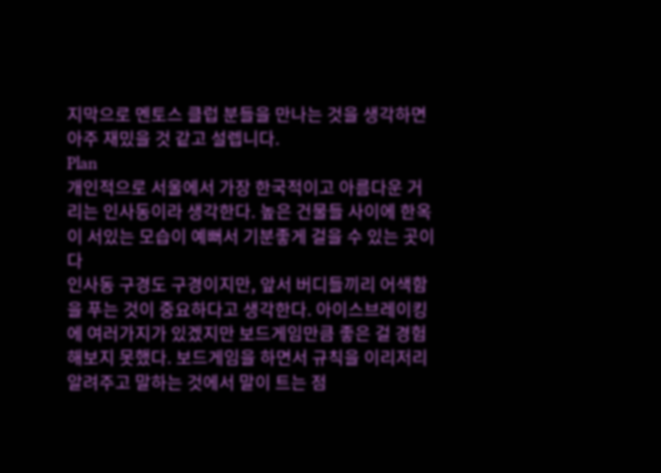지막으로 멘토스 클럽 분들을 만나는 것을 생각하면 아주 재밌을 것 같고 설렙니다.
Plan
개인적으로 서울에서 가장 한국적이고 아름다운 거리는 인사동이라 생각한다. 높은 건물들 사이에 한옥이 서있는 모습이 예뻐서 기분좋게 걸을 수 있는 곳이다
인사동 구경도 구경이지만, 앞서 버디들끼리 어색함을 푸는 것이 중요하다고 생각한다. 아이스브레이킹에 여러가지가 있겠지만 보드게임만큼 좋은 걸 경험해보지 못했다. 보드게임을 하면서 규칙을 이리저리 알려주고 말하는 것에서 말이 트는 점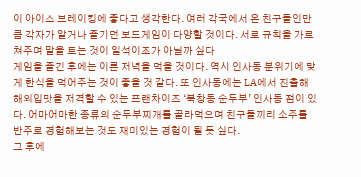이 아이스 브레이킹에 좋다고 생각한다. 여러 각국에서 온 친구들인만큼 각자가 알거나 즐기던 보드게임이 다양할 것이다. 서로 규칙을 가르쳐주며 말을 트는 것이 일석이조가 아닐까 싶다
게임을 즐긴 후에는 이른 저녁을 먹을 것이다. 역시 인사동 분위기에 맞게 한식을 먹어주는 것이 좋을 것 같다. 또 인사동에는 LA에서 진출해 해외입맛을 저격할 수 있는 프랜차이즈 ‘북창동 순두부’ 인사동 점이 있다. 어마어마한 종류의 순두부찌개를 골라먹으며 친구들끼리 소주를 반주로 경험해보는 것도 재미있는 경험이 될 듯 싶다.
그 후에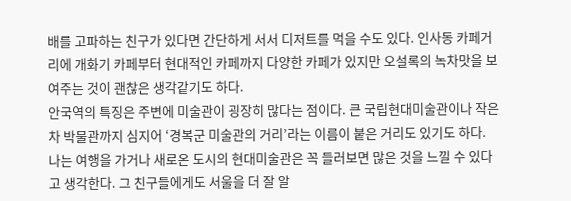배를 고파하는 친구가 있다면 간단하게 서서 디저트를 먹을 수도 있다. 인사동 카페거리에 개화기 카페부터 현대적인 카페까지 다양한 카페가 있지만 오설록의 녹차맛을 보여주는 것이 괜찮은 생각같기도 하다.
안국역의 특징은 주변에 미술관이 굉장히 많다는 점이다. 큰 국립현대미술관이나 작은차 박물관까지 심지어 ‘경복군 미술관의 거리’라는 이름이 붙은 거리도 있기도 하다. 나는 여행을 가거나 새로온 도시의 현대미술관은 꼭 들러보면 많은 것을 느낄 수 있다고 생각한다. 그 친구들에게도 서울을 더 잘 알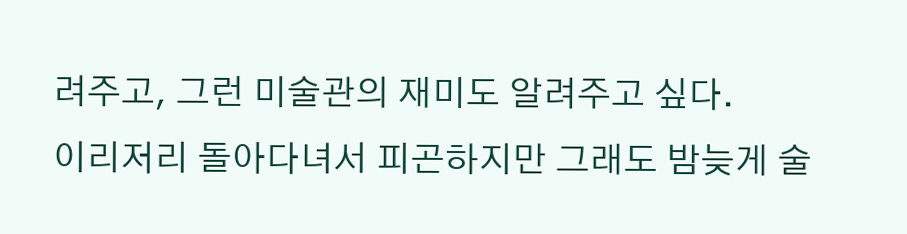려주고, 그런 미술관의 재미도 알려주고 싶다.
이리저리 돌아다녀서 피곤하지만 그래도 밤늦게 술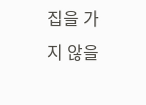집을 가지 않을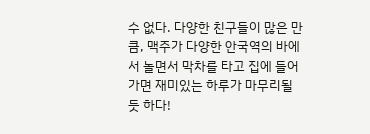수 없다. 다양한 친구들이 많은 만큼, 맥주가 다양한 안국역의 바에서 놀면서 막차를 타고 집에 들어가면 재미있는 하루가 마무리될 듯 하다!